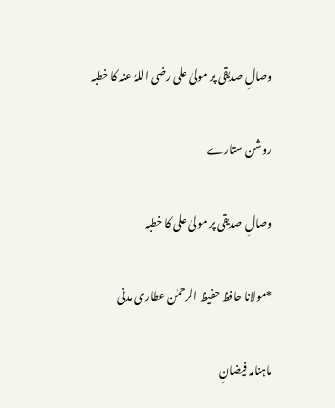وصالِ صدیقی پر مولیٰ علی رضی اللہُ عنہ کا خطبہ

روشن ستارے

وصالِ صدیقی پر مولیٰ علی کا خطبہ

*مولانا حافظ حفیظ الرحمٰن عطاری مدنی

ماہنامہ فیضانِ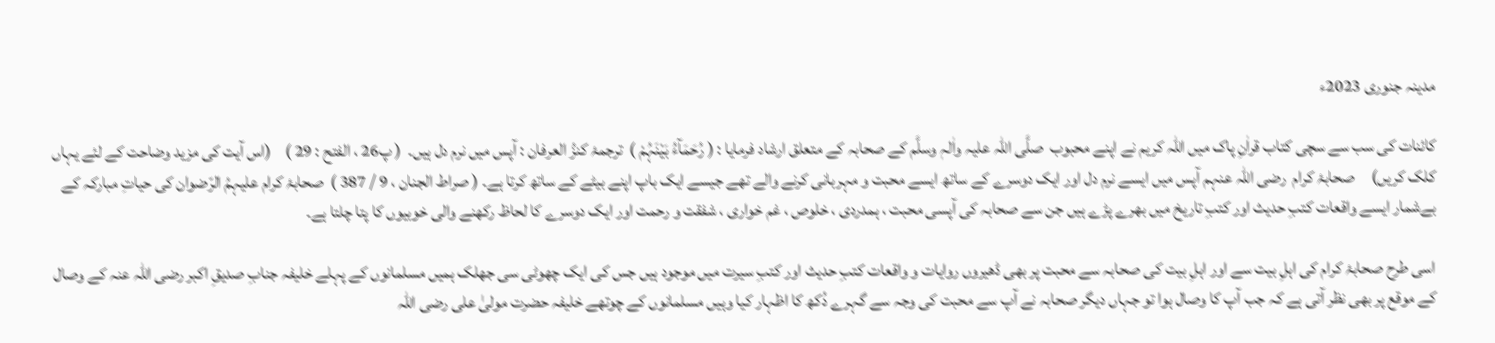مدینہ جنوری 2023ء

کائنات کی سب سے سچی کتاب قراٰنِ پاک میں اللہ کریم نے اپنے محبوب  صلَّی اللہ علیہ واٰلہٖ وسلَّم کے صحابہ کے متعلق ارشاد فرمایا : ( رُحَمَآءُ بَیْنَہُمْ )  ترجمۂ کنزُ العرفان : آپس میں نرم دل ہیں۔  ( پ26 ، الفتح : 29 )    (اس آیت کی مزید وضاحت کے لئے یہاں کلک کریں)     صحابۂ کرام  رضی اللہ عنہم آپس میں ایسے نرم دل اور ایک دوسرے کے ساتھ ایسے محبت و مہربانی کرنے والے تھے جیسے ایک باپ اپنے بیٹے کے ساتھ کرتا ہے۔ ( صراط الجنان ، 9 / 387 )  صحابۂ کرام علیہمُ الرّضوان کی حیاتِ مبارکہ کے بےشمار ایسے واقعات کتبِ حدیث اور کتبِ تاریخ میں بھرے پڑے ہیں جن سے صحابہ کی آپسی محبت ، ہمدردی ، خلوص ، غم خواری ، شفقت و رحمت اور ایک دوسرے کا لحاظ رکھنے والی خوبیوں کا پتا چلتا ہے۔

اسی طرح صحابۂ کرام کی اہلِ بیت سے اور اہلِ بیت کی صحابہ سے محبت پر بھی ڈھیروں روایات و واقعات کتبِ حدیث اور کتبِ سیرت میں موجود ہیں جس کی ایک چھوٹی سی جھلک ہمیں مسلمانوں کے پہلے خلیفہ جنابِ صدیقِ اکبر رضی اللہ عنہ کے وصال کے موقع پر بھی نظر آتی ہے کہ جب آپ کا وصال ہوا تو جہاں دیگر صحابہ نے آپ سے محبت کی وجہ سے گہرے دُکھ کا اظہار کیا وہیں مسلمانوں کے چوتھے خلیفہ حضرت مولیٰ علی رضی اللہ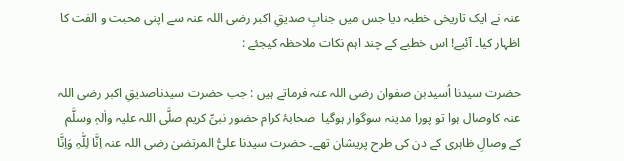عنہ نے ایک تاریخی خطبہ دیا جس میں جنابِ صدیقِ اکبر رضی اللہ عنہ سے اپنی محبت و الفت کا اظہار کیا۔ آئیے! اس خطبے کے چند اہم نکات ملاحظہ کیجئے :

حضرت سیدنا اُسیدبن صفوان رضی اللہ عنہ فرماتے ہیں : جب حضرت سیدناصدیقِ اکبر رضی اللہ عنہ کاوصال ہوا تو پورا مدینہ سوگوار ہوگیا  صحابۂ کرام حضور نبیِّ کریم صلَّی اللہ علیہ واٰلہٖ وسلَّم کے وصالِ ظاہری کے دن کی طرح پریشان تھے۔ حضرت سیدنا علیُّ المرتضیٰ رضی اللہ عنہ اِنَّا لِلّٰہِ وَاِنَّا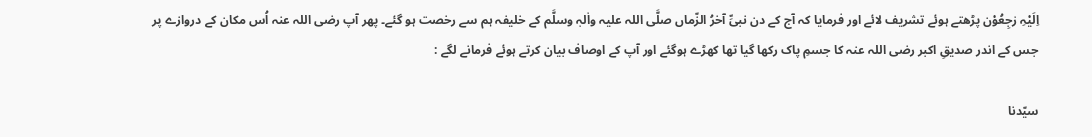اِلَیْہِ رٰجِعُوْن پڑھتے ہوئے تشریف لائے اور فرمایا کہ آج کے دن نبیِّ آخرُ الزّماں صلَّی اللہ علیہ واٰلہٖ وسلَّم کے خلیفہ ہم سے رخصت ہو گئے۔ پھر آپ رضی اللہ عنہ اُس مکان کے دروازے پر   جس کے اندر صدیقِ اکبر رضی اللہ عنہ کا جسمِ پاک رکھا گیا تھا کھڑے ہوگئے اور آپ کے اوصاف بیان کرتے ہوئے فرمانے لگے :

سیّدنا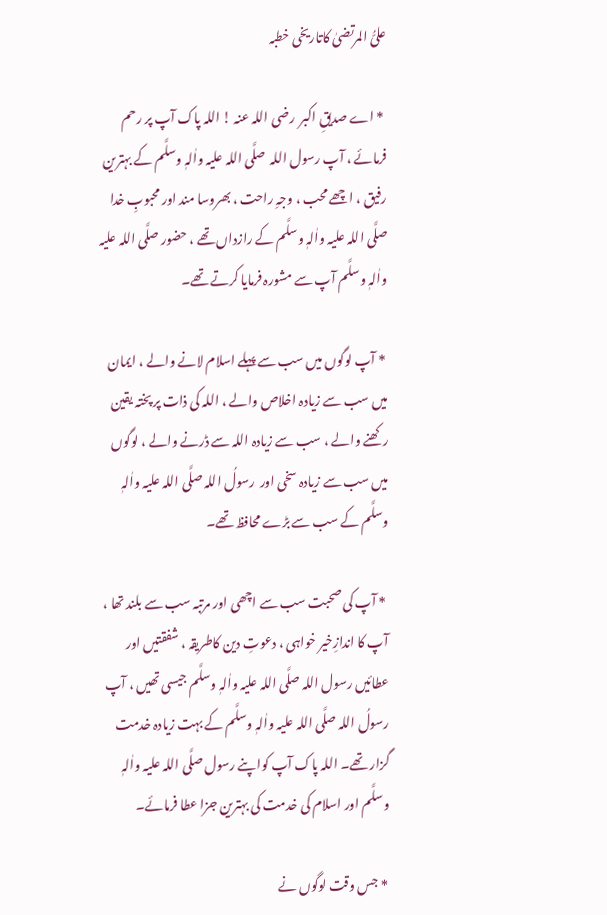علیُّ المرتضیٰ کاتاریخی خطبہ

 * اے صدیقِ اکبر  رضی اللہ عنہ ! اللہ پاک آپ پر رحم فرمائے ، آپ رسول اللہ  صلَّی اللہ علیہ واٰلہٖ وسلَّم کے بہترین رفیق ، اچھے محب ، وجہِ راحت ، بھروسا مند اور محبوبِ خدا صلَّی اللہ علیہ واٰلہٖ وسلَّم کے رازداں تھے ، حضور صلَّی اللہ علیہ واٰلہٖ وسلَّم آپ سے مشورہ فرمایا کرتے تھے۔

 * آپ لوگوں میں سب سے پہلے اسلام لانے والے ، ایمان میں سب سے زیادہ اخلاص والے ، اللہ کی ذات پر پختہ یقین رکھنے والے ، سب سے زیادہ اللہ سے ڈرنے والے ، لوگوں میں سب سے زیادہ سخی اور  رسولُ اللہ صلَّی اللہ علیہ واٰلہٖ وسلَّم کے سب سے بڑے محافظ تھے۔

 * آپ کی صحبت سب سے اچھی اور مرتبہ سب سے بلند تھا ، آپ کا اندازِخیر خواہی ، دعوتِ دین کاطریقہ ، شفقتیں اور عطائیں رسول اللہ صلَّی اللہ علیہ واٰلہٖ وسلَّم جیسی تھیں ، آپ رسولُ اللہ صلَّی اللہ علیہ واٰلہٖ وسلَّم کے بہت زیادہ خدمت گزار تھے۔ اللہ پاک آپ کواپنے رسول صلَّی اللہ علیہ واٰلہٖ وسلَّم اور اسلام کی خدمت کی بہترین جزا عطا فرمائے۔

 * جس وقت لوگوں نے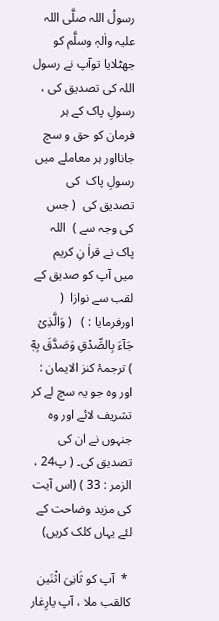رسولُ اللہ صلَّی اللہ علیہ واٰلہٖ وسلَّم کو جھٹلایا توآپ نے رسول اللہ کی تصدیق کی ، رسولِ پاک کے ہر فرمان کو حق و سچ جانااور ہر معاملے میں رسولِ پاک  کی تصدیق کی  ( جس کی وجہ سے )  اللہ پاک نے قراٰ نِ کریم میں آپ کو صدیق کے لقب سے نوازا  ( اورفرمایا : )   ( وَالَّذِیْ جَآءَ بِالصِّدْقِ وَصَدَّقَ بِهٖۤ ) ترجمۂ کنز الایمان : اور وہ جو یہ سچ لے کر تشریف لائے اور وہ جنہوں نے ان کی تصدیق کی۔ ( پ24 ، الزمر : 33 ) (اس آیت کی مزید وضاحت کے لئے یہاں کلک کریں)

 *  آپ کو ثَانِیَ اثْنَین کالقب ملا ، آپ یارِغار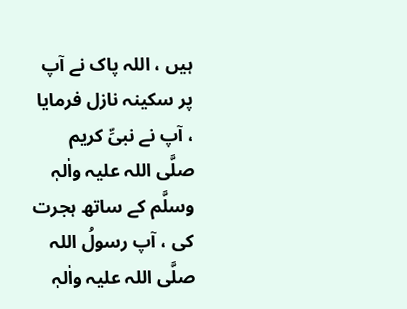ہیں ، اللہ پاک نے آپ پر سکینہ نازل فرمایا ، آپ نے نبیِّ کریم صلَّی اللہ علیہ واٰلہٖ وسلَّم کے ساتھ ہجرت کی ، آپ رسولُ اللہ صلَّی اللہ علیہ واٰلہٖ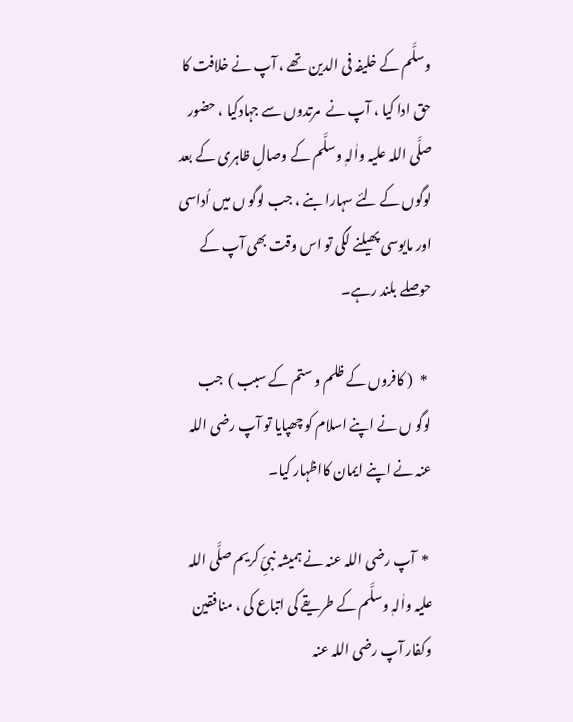وسلَّم کے خلیفہ فی الدین تھے ، آپ نے خلافت کا حق ادا کیا ، آپ نے  مرتدوں سے جہادکیا ، حضور صلَّی اللہ علیہ واٰلہٖ وسلَّم کے وصالِ ظاہری کے بعد لوگوں کے لئے سہارا بنے ، جب لوگو ں میں اُداسی اور مایوسی پھیلنے لگی تو اس وقت بھی آپ کے حوصلے بلند رہے۔

 *   ( کافروں کے ظلم و ستم کے سبب )  جب لوگو ں نے اپنے اسلام کو چھپایا تو آپ رضی اللہ عنہ نے اپنے ایمان کااظہار کیا۔

 *  آپ رضی اللہ عنہ نے ہمیشہ نبیِّ کریم صلَّی اللہ علیہ واٰلہٖ وسلَّم کے طریقے کی اتباع کی ، منافقین وکفار آپ رضی اللہ عنہ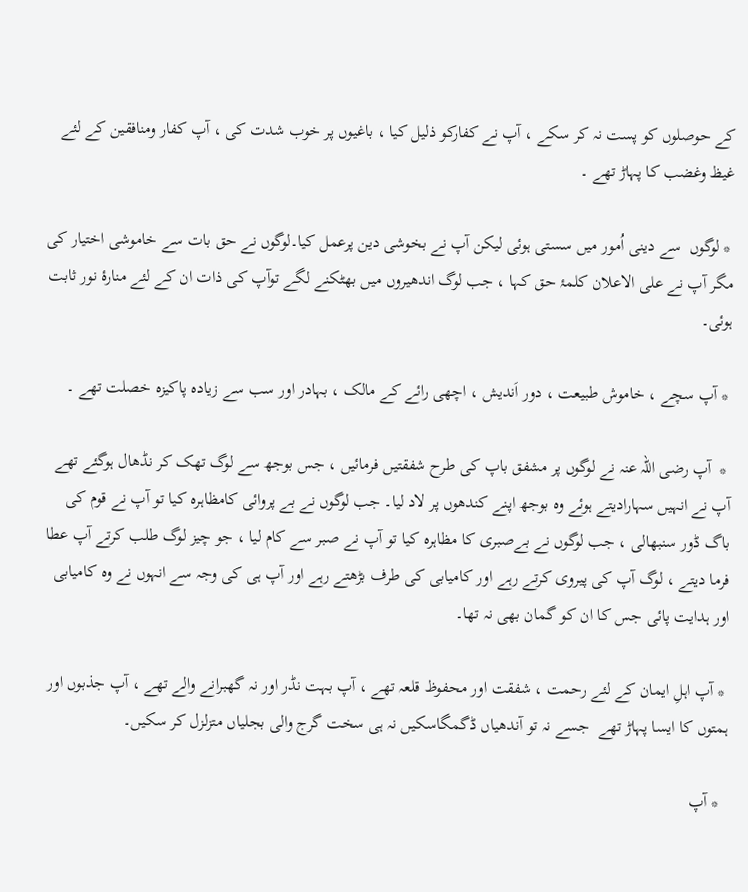کے حوصلوں کو پست نہ کر سکے ، آپ نے کفارکو ذلیل کیا ، باغیوں پر خوب شدت کی ، آپ کفار ومنافقین کے لئے غیظ وغضب کا پہاڑ تھے ۔

 * لوگوں  سے دینی اُمور میں سستی ہوئی لیکن آپ نے بخوشی دین پرعمل کیا۔لوگوں نے حق بات سے خاموشی اختیار کی مگر آپ نے علی الاعلان کلمۂ حق کہا ، جب لوگ اندھیروں میں بھٹکنے لگے توآپ کی ذات ان کے لئے منارۂ نور ثابت ہوئی۔

 * آپ سچے ، خاموش طبیعت ، دور اَندیش ، اچھی رائے کے مالک ، بہادر اور سب سے زیادہ پاکیزہ خصلت تھے ۔

 *  آپ رضی اللہ عنہ نے لوگوں پر مشفق باپ کی طرح شفقتیں فرمائیں ، جس بوجھ سے لوگ تھک کر نڈھال ہوگئے تھے آپ نے انہیں سہارادیتے ہوئے وہ بوجھ اپنے کندھوں پر لاد لیا۔ جب لوگوں نے بے پروائی کامظاہرہ کیا تو آپ نے قوم کی باگ ڈور سنبھالی ، جب لوگوں نے بےصبری کا مظاہرہ کیا تو آپ نے صبر سے کام لیا ، جو چیز لوگ طلب کرتے آپ عطا فرما دیتے ، لوگ آپ کی پیروی کرتے رہے اور کامیابی کی طرف بڑھتے رہے اور آپ ہی کی وجہ سے انہوں نے وہ کامیابی اور ہدایت پائی جس کا ان کو گمان بھی نہ تھا۔

 * آپ اہلِ ایمان کے لئے رحمت ، شفقت اور محفوظ قلعہ تھے ، آپ بہت نڈر اور نہ گھبرانے والے تھے ، آپ جذبوں اور ہمتوں کا ایسا پہاڑ تھے  جسے نہ تو آندھیاں ڈگمگاسکیں نہ ہی سخت گرج والی بجلیاں متزلزل کر سکیں۔

  * آپ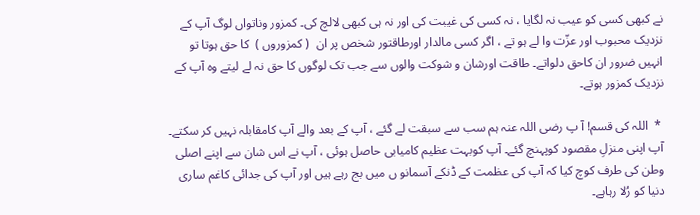نے کبھی کسی کو عیب نہ لگایا ، نہ کسی کی غیبت کی اور نہ ہی کبھی لالچ کی۔ کمزور وناتواں لوگ آپ کے نزدیک محبوب اور عزّت وا لے ہو تے ، اگر کسی مالدار اورطاقتور شخص پر ان  ( کمزوروں )  کا حق ہوتا تو انہیں ضرور ان کاحق دلواتے۔ طاقت اورشان و شوکت والوں سے جب تک لوگوں کا حق نہ لے لیتے وہ آپ کے نزدیک کمزور ہوتے۔

 *  اللہ کی قسم! آ پ رضی اللہ عنہ ہم سب سے سبقت لے گئے ، آپ کے بعد والے آپ کامقابلہ نہیں کر سکتے۔ آپ اپنی منزلِ مقصود کوپہنچ گئے۔ آپ کوبہت عظیم کامیابی حاصل ہوئی ، آپ نے اس شان سے اپنے اصلی وطن کی طرف کوچ کیا کہ آپ کی عظمت کے ڈنکے آسمانو ں میں بج رہے ہیں اور آپ کی جدائی کاغم ساری دنیا کو رُلا رہاہے۔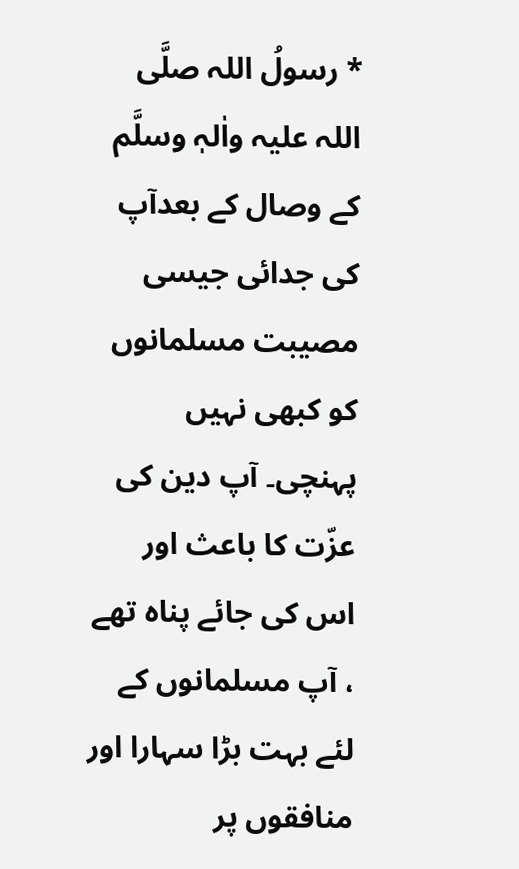* رسولُ اللہ صلَّی اللہ علیہ واٰلہٖ وسلَّم کے وصال کے بعدآپ کی جدائی جیسی مصیبت مسلمانوں کو کبھی نہیں پہنچی۔ آپ دین کی  عزّت کا باعث اور اس کی جائے پناہ تھے ، آپ مسلمانوں کے لئے بہت بڑا سہارا اور منافقوں پر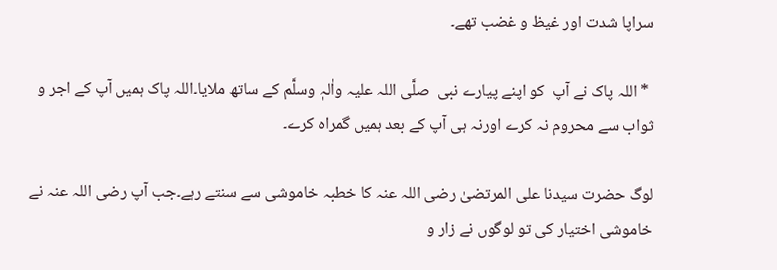سراپا شدت اور غیظ و غضب تھے۔

 * اللہ پاک نے آپ  کو اپنے پیارے نبی  صلَّی اللہ علیہ واٰلہٖ وسلَّم کے ساتھ ملایا۔اللہ پاک ہمیں آپ کے اجر و ثواب سے محروم نہ کرے اورنہ ہی آپ کے بعد ہمیں گمراہ کرے۔

لوگ حضرت سیدنا علی المرتضیٰ رضی اللہ عنہ کا خطبہ خاموشی سے سنتے رہے۔جب آپ رضی اللہ عنہ نے خاموشی اختیار کی تو لوگوں نے زار و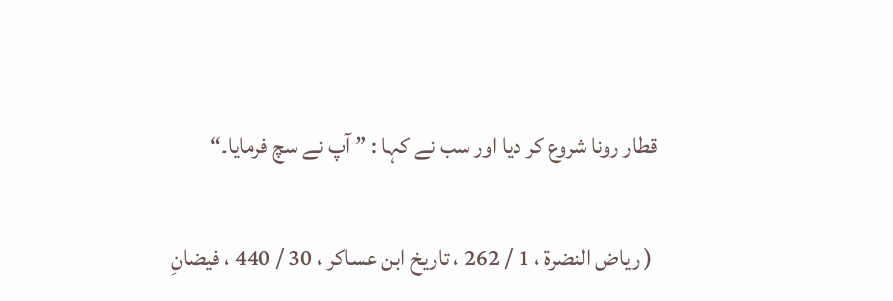قطار رونا شروع کر دیا اور سب نے کہا : ” آپ نے سچ فرمایا۔“

 ( ریاض النضرۃ ، 1 / 262 ، تاریخ ابن عساکر ، 30 / 440 ، فیضانِ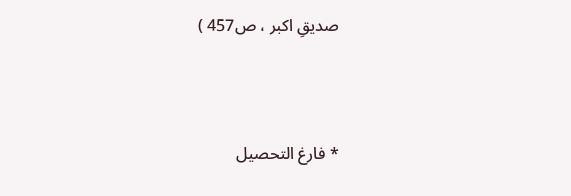صدیقِ اکبر ، ص457 )



* فارغ التحصیل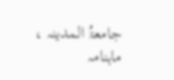جامعۃُ المدینہ ، ماہنامہ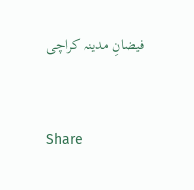فیضانِ مدینہ کراچی


Share